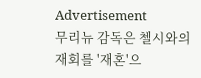Advertisement
무리뉴 감독은 첼시와의 재회를 '재혼'으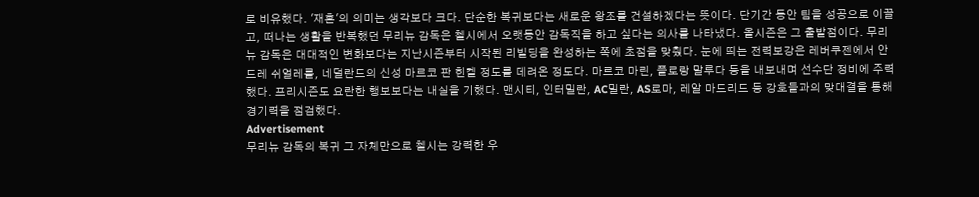로 비유했다. '재혼'의 의미는 생각보다 크다. 단순한 복귀보다는 새로운 왕조를 건설하겠다는 뜻이다. 단기간 동안 팀을 성공으로 이끌고, 떠나는 생활을 반복했던 무리뉴 감독은 첼시에서 오랫동안 감독직을 하고 싶다는 의사를 나타냈다. 올시즌은 그 출발점이다. 무리뉴 감독은 대대적인 변화보다는 지난시즌부터 시작된 리빌딩을 완성하는 쪽에 초점을 맞췄다. 눈에 띄는 전력보강은 레버쿠젠에서 안드레 쉬얼레를, 네덜란드의 신성 마르코 판 힌켈 정도를 데려온 정도다. 마르코 마린, 플로랑 말루다 등을 내보내며 선수단 정비에 주력했다. 프리시즌도 요란한 행보보다는 내실을 기했다. 맨시티, 인터밀란, AC밀란, AS로마, 레알 마드리드 등 강호들과의 맞대결을 통해 경기력을 점검했다.
Advertisement
무리뉴 감독의 복귀 그 자체만으로 첼시는 강력한 우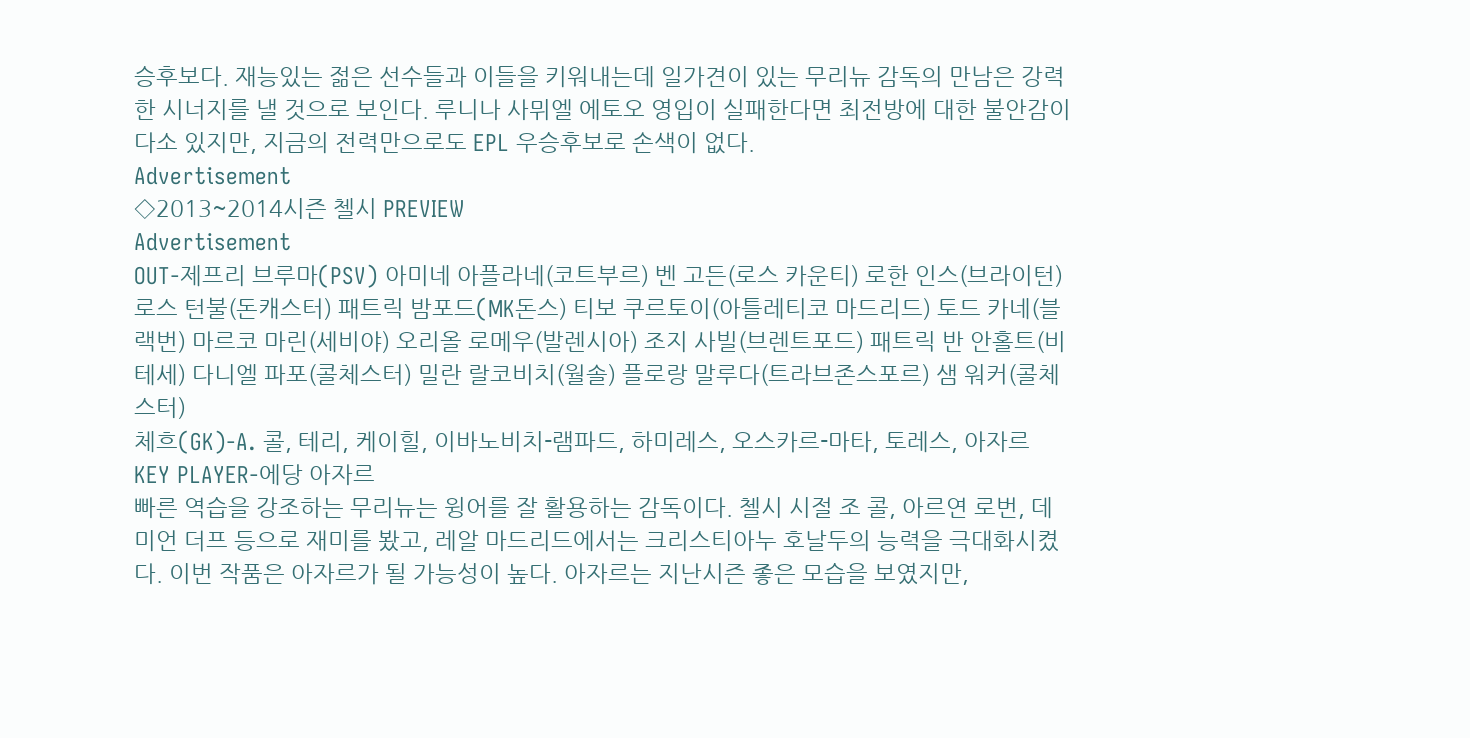승후보다. 재능있는 젊은 선수들과 이들을 키워내는데 일가견이 있는 무리뉴 감독의 만남은 강력한 시너지를 낼 것으로 보인다. 루니나 사뮈엘 에토오 영입이 실패한다면 최전방에 대한 불안감이 다소 있지만, 지금의 전력만으로도 EPL 우승후보로 손색이 없다.
Advertisement
◇2013~2014시즌 첼시 PREVIEW
Advertisement
OUT-제프리 브루마(PSV) 아미네 아플라네(코트부르) 벤 고든(로스 카운티) 로한 인스(브라이턴) 로스 턴불(돈캐스터) 패트릭 밤포드(MK돈스) 티보 쿠르토이(아틀레티코 마드리드) 토드 카네(블랙번) 마르코 마린(세비야) 오리올 로메우(발렌시아) 조지 사빌(브렌트포드) 패트릭 반 안홀트(비테세) 다니엘 파포(콜체스터) 밀란 랄코비치(월솔) 플로랑 말루다(트라브존스포르) 샘 워커(콜체스터)
체흐(GK)-A. 콜, 테리, 케이힐, 이바노비치-램파드, 하미레스, 오스카르-마타, 토레스, 아자르
KEY PLAYER-에당 아자르
빠른 역습을 강조하는 무리뉴는 윙어를 잘 활용하는 감독이다. 첼시 시절 조 콜, 아르연 로번, 데미언 더프 등으로 재미를 봤고, 레알 마드리드에서는 크리스티아누 호날두의 능력을 극대화시켰다. 이번 작품은 아자르가 될 가능성이 높다. 아자르는 지난시즌 좋은 모습을 보였지만,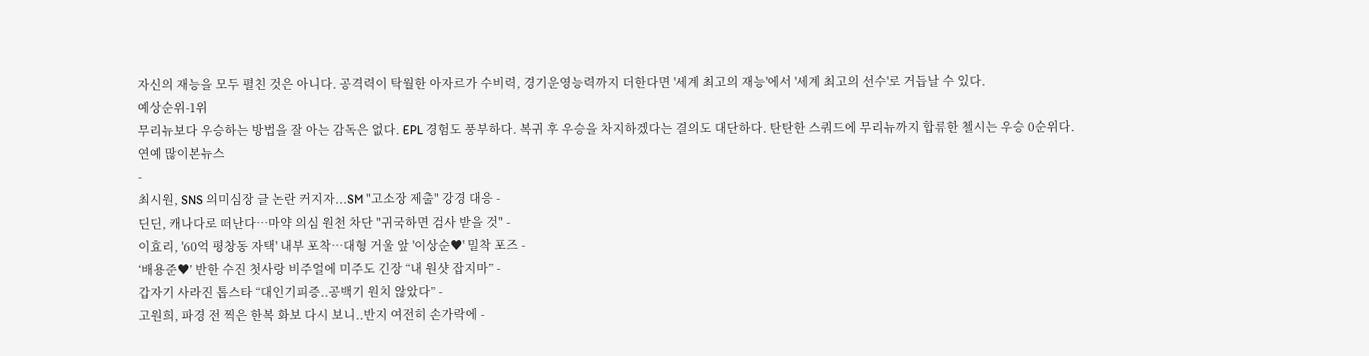자신의 재능을 모두 펼친 것은 아니다. 공격력이 탁월한 아자르가 수비력, 경기운영능력까지 더한다면 '세계 최고의 재능'에서 '세계 최고의 선수'로 거듭날 수 있다.
예상순위-1위
무리뉴보다 우승하는 방법을 잘 아는 감독은 없다. EPL 경험도 풍부하다. 복귀 후 우승을 차지하겠다는 결의도 대단하다. 탄탄한 스쿼드에 무리뉴까지 합류한 첼시는 우승 0순위다.
연예 많이본뉴스
-
최시원, SNS 의미심장 글 논란 커지자...SM "고소장 제출" 강경 대응 -
딘딘, 캐나다로 떠난다…마약 의심 원천 차단 "귀국하면 검사 받을 것" -
이효리, '60억 평창동 자택' 내부 포착…대형 거울 앞 '이상순♥' 밀착 포즈 -
‘배용준♥’ 반한 수진 첫사랑 비주얼에 미주도 긴장 “내 원샷 잡지마” -
갑자기 사라진 톱스타 “대인기피증..공백기 원치 않았다” -
고원희, 파경 전 찍은 한복 화보 다시 보니..반지 여전히 손가락에 -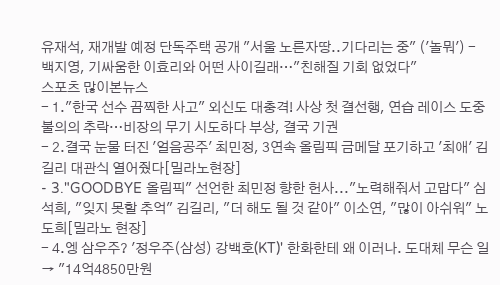유재석, 재개발 예정 단독주택 공개 "서울 노른자땅..기다리는 중" ('놀뭐') -
백지영, 기싸움한 이효리와 어떤 사이길래…"친해질 기회 없었다"
스포츠 많이본뉴스
- 1."한국 선수 끔찍한 사고" 외신도 대충격! 사상 첫 결선행, 연습 레이스 도중 불의의 추락…비장의 무기 시도하다 부상, 결국 기권
- 2.결국 눈물 터진 '얼음공주' 최민정, 3연속 올림픽 금메달 포기하고 '최애' 김길리 대관식 열어줬다[밀라노현장]
- 3."GOODBYE 올림픽" 선언한 최민정 향한 헌사..."노력해줘서 고맙다" 심석희, "잊지 못할 추억" 김길리, "더 해도 될 것 같아" 이소연, "많이 아쉬워" 노도희[밀라노 현장]
- 4.엥 삼우주? '정우주(삼성) 강백호(KT)' 한화한테 왜 이러나. 도대체 무슨 일 → "14억4850만원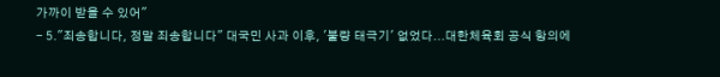가까이 받을 수 있어"
- 5."죄송합니다, 정말 죄송합니다" 대국민 사과 이후, '불량 태극기' 없었다...대한체육회 공식 항의에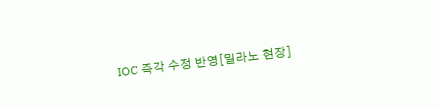IOC 즉각 수정 반영[밀라노 현장]